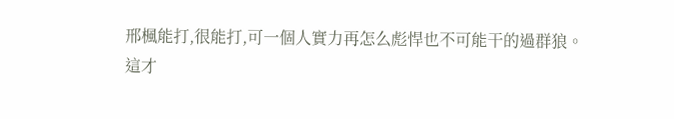邢楓能打,很能打,可一個人實力再怎么彪悍也不可能干的過群狼。
這才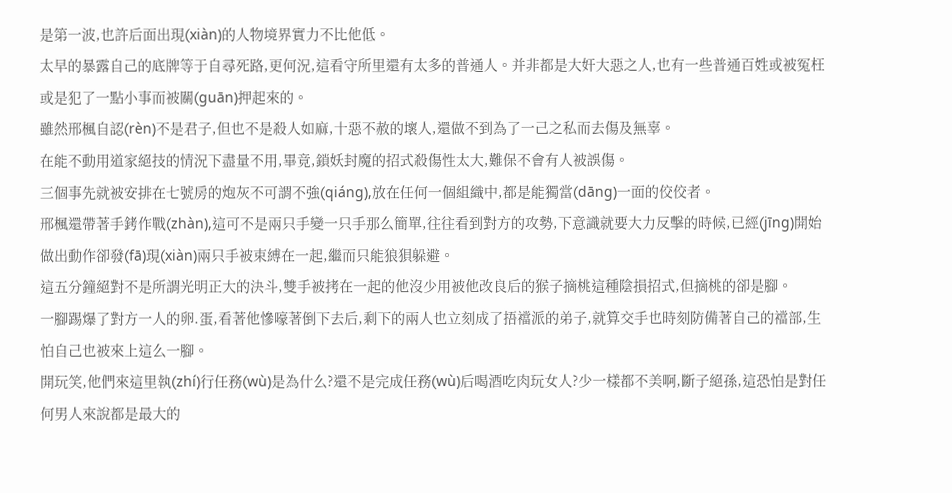是第一波,也許后面出現(xiàn)的人物境界實力不比他低。
太早的暴露自己的底牌等于自尋死路,更何況,這看守所里還有太多的普通人。并非都是大奸大惡之人,也有一些普通百姓或被冤枉或是犯了一點小事而被關(guān)押起來的。
雖然邢楓自認(rèn)不是君子,但也不是殺人如麻,十惡不赦的壞人,還做不到為了一己之私而去傷及無辜。
在能不動用道家絕技的情況下盡量不用,畢竟,鎖妖封魔的招式殺傷性太大,難保不會有人被誤傷。
三個事先就被安排在七號房的炮灰不可謂不強(qiáng),放在任何一個組織中,都是能獨當(dāng)一面的佼佼者。
邢楓還帶著手銬作戰(zhàn),這可不是兩只手變一只手那么簡單,往往看到對方的攻勢,下意識就要大力反擊的時候,已經(jīng)開始做出動作卻發(fā)現(xiàn)兩只手被束縛在一起,繼而只能狼狽躲避。
這五分鐘絕對不是所謂光明正大的決斗,雙手被拷在一起的他沒少用被他改良后的猴子摘桃這種陰損招式,但摘桃的卻是腳。
一腳踢爆了對方一人的卵.蛋,看著他慘嚎著倒下去后,剩下的兩人也立刻成了捂襠派的弟子,就算交手也時刻防備著自己的襠部,生怕自己也被來上這么一腳。
開玩笑,他們來這里執(zhí)行任務(wù)是為什么?還不是完成任務(wù)后喝酒吃肉玩女人?少一樣都不美啊,斷子絕孫,這恐怕是對任何男人來說都是最大的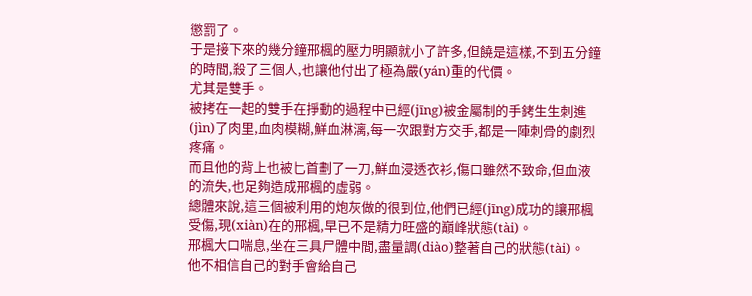懲罰了。
于是接下來的幾分鐘邢楓的壓力明顯就小了許多,但饒是這樣,不到五分鐘的時間,殺了三個人,也讓他付出了極為嚴(yán)重的代價。
尤其是雙手。
被拷在一起的雙手在掙動的過程中已經(jīng)被金屬制的手銬生生刺進(jìn)了肉里,血肉模糊,鮮血淋漓,每一次跟對方交手,都是一陣刺骨的劇烈疼痛。
而且他的背上也被匕首劃了一刀,鮮血浸透衣衫,傷口雖然不致命,但血液的流失,也足夠造成邢楓的虛弱。
總體來說,這三個被利用的炮灰做的很到位,他們已經(jīng)成功的讓邢楓受傷,現(xiàn)在的邢楓,早已不是精力旺盛的巔峰狀態(tài)。
邢楓大口喘息,坐在三具尸體中間,盡量調(diào)整著自己的狀態(tài)。
他不相信自己的對手會給自己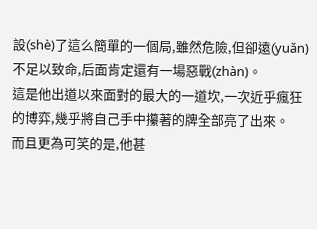設(shè)了這么簡單的一個局,雖然危險,但卻遠(yuǎn)不足以致命,后面肯定還有一場惡戰(zhàn)。
這是他出道以來面對的最大的一道坎,一次近乎瘋狂的博弈,幾乎將自己手中攥著的牌全部亮了出來。
而且更為可笑的是,他甚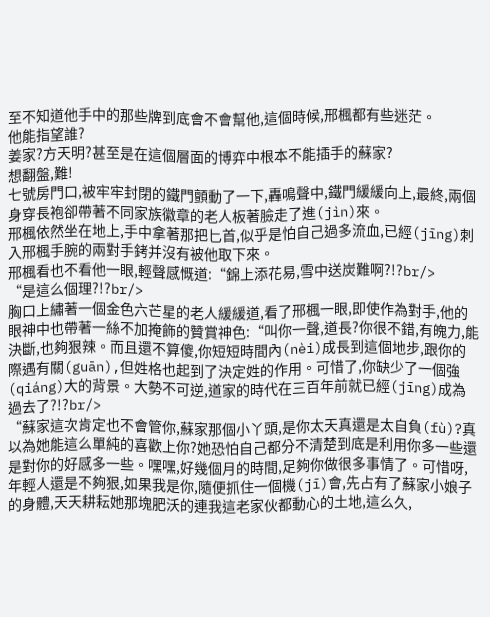至不知道他手中的那些牌到底會不會幫他,這個時候,邢楓都有些迷茫。
他能指望誰?
姜家?方天明?甚至是在這個層面的博弈中根本不能插手的蘇家?
想翻盤,難!
七號房門口,被牢牢封閉的鐵門顫動了一下,轟鳴聲中,鐵門緩緩向上,最終,兩個身穿長袍卻帶著不同家族徽章的老人板著臉走了進(jìn)來。
邢楓依然坐在地上,手中拿著那把匕首,似乎是怕自己過多流血,已經(jīng)刺入邢楓手腕的兩對手銬并沒有被他取下來。
邢楓看也不看他一眼,輕聲感慨道:“錦上添花易,雪中送炭難啊?!?br/>
“是這么個理?!?br/>
胸口上繡著一個金色六芒星的老人緩緩道,看了邢楓一眼,即使作為對手,他的眼神中也帶著一絲不加掩飾的贊賞神色:“叫你一聲,道長?你很不錯,有魄力,能決斷,也夠狠辣。而且還不算傻,你短短時間內(nèi)成長到這個地步,跟你的際遇有關(guān),但姓格也起到了決定姓的作用。可惜了,你缺少了一個強(qiáng)大的背景。大勢不可逆,道家的時代在三百年前就已經(jīng)成為過去了?!?br/>
“蘇家這次肯定也不會管你,蘇家那個小丫頭,是你太天真還是太自負(fù)?真以為她能這么單純的喜歡上你?她恐怕自己都分不清楚到底是利用你多一些還是對你的好感多一些。嘿嘿,好幾個月的時間,足夠你做很多事情了。可惜呀,年輕人還是不夠狠,如果我是你,隨便抓住一個機(jī)會,先占有了蘇家小娘子的身體,天天耕耘她那塊肥沃的連我這老家伙都動心的土地,這么久,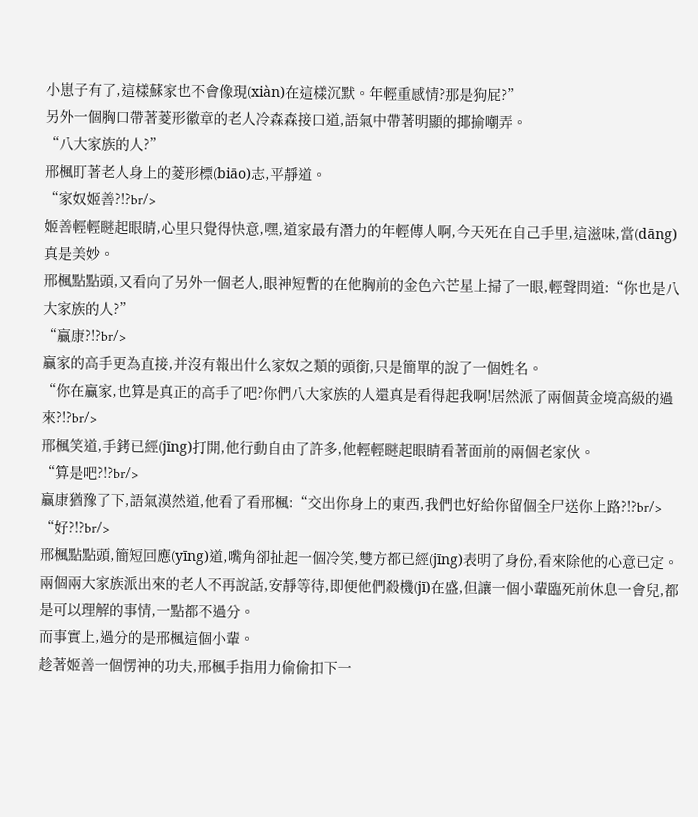小崽子有了,這樣蘇家也不會像現(xiàn)在這樣沉默。年輕重感情?那是狗屁?”
另外一個胸口帶著菱形徽章的老人冷森森接口道,語氣中帶著明顯的揶揄嘲弄。
“八大家族的人?”
邢楓盯著老人身上的菱形標(biāo)志,平靜道。
“家奴姬善?!?br/>
姬善輕輕瞇起眼睛,心里只覺得快意,嘿,道家最有潛力的年輕傳人啊,今天死在自己手里,這滋味,當(dāng)真是美妙。
邢楓點點頭,又看向了另外一個老人,眼神短暫的在他胸前的金色六芒星上掃了一眼,輕聲問道:“你也是八大家族的人?”
“贏康?!?br/>
贏家的高手更為直接,并沒有報出什么家奴之類的頭銜,只是簡單的說了一個姓名。
“你在贏家,也算是真正的高手了吧?你們八大家族的人還真是看得起我啊!居然派了兩個黃金境高級的過來?!?br/>
邢楓笑道,手銬已經(jīng)打開,他行動自由了許多,他輕輕瞇起眼睛看著面前的兩個老家伙。
“算是吧?!?br/>
贏康猶豫了下,語氣漠然道,他看了看邢楓:“交出你身上的東西,我們也好給你留個全尸送你上路?!?br/>
“好?!?br/>
邢楓點點頭,簡短回應(yīng)道,嘴角卻扯起一個冷笑,雙方都已經(jīng)表明了身份,看來除他的心意已定。
兩個兩大家族派出來的老人不再說話,安靜等待,即便他們殺機(jī)在盛,但讓一個小輩臨死前休息一會兒,都是可以理解的事情,一點都不過分。
而事實上,過分的是邢楓這個小輩。
趁著姬善一個愣神的功夫,邢楓手指用力偷偷扣下一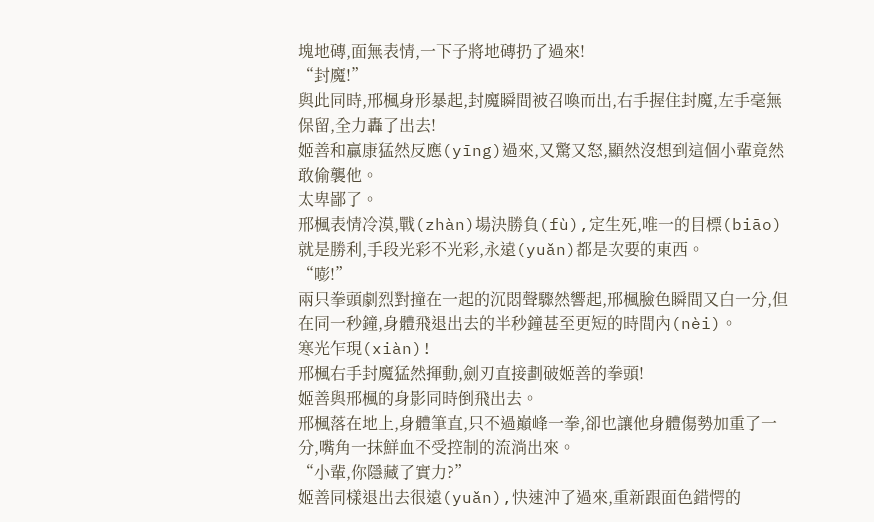塊地磚,面無表情,一下子將地磚扔了過來!
“封魔!”
與此同時,邢楓身形暴起,封魔瞬間被召喚而出,右手握住封魔,左手毫無保留,全力轟了出去!
姬善和贏康猛然反應(yīng)過來,又驚又怒,顯然沒想到這個小輩竟然敢偷襲他。
太卑鄙了。
邢楓表情冷漠,戰(zhàn)場決勝負(fù),定生死,唯一的目標(biāo)就是勝利,手段光彩不光彩,永遠(yuǎn)都是次要的東西。
“嘭!”
兩只拳頭劇烈對撞在一起的沉悶聲驟然響起,邢楓臉色瞬間又白一分,但在同一秒鐘,身體飛退出去的半秒鐘甚至更短的時間內(nèi)。
寒光乍現(xiàn)!
邢楓右手封魔猛然揮動,劍刃直接劃破姬善的拳頭!
姬善與邢楓的身影同時倒飛出去。
邢楓落在地上,身體筆直,只不過巔峰一拳,卻也讓他身體傷勢加重了一分,嘴角一抹鮮血不受控制的流淌出來。
“小輩,你隱藏了實力?”
姬善同樣退出去很遠(yuǎn),快速沖了過來,重新跟面色錯愕的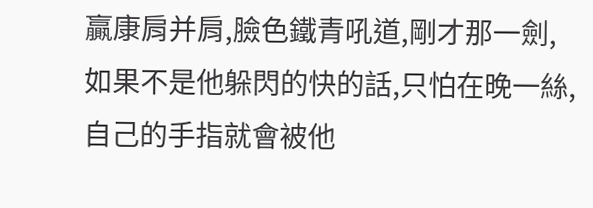贏康肩并肩,臉色鐵青吼道,剛才那一劍,如果不是他躲閃的快的話,只怕在晚一絲,自己的手指就會被他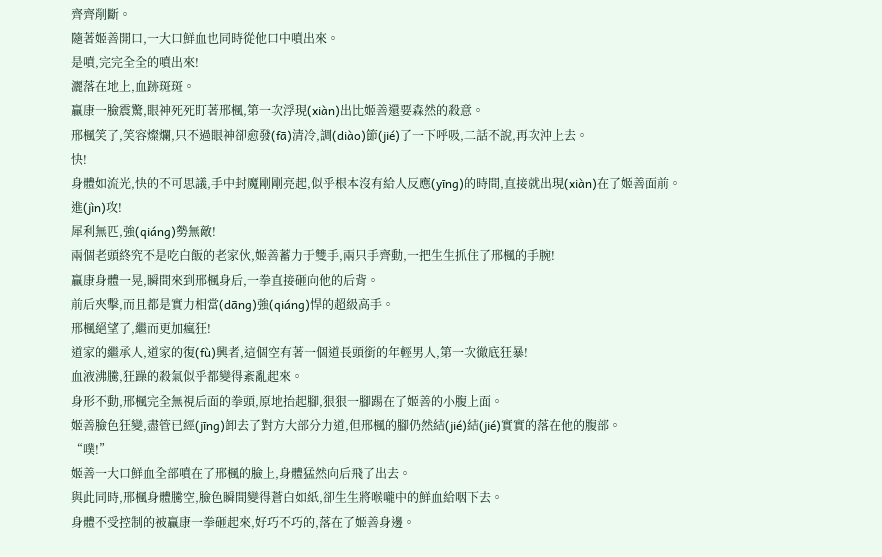齊齊削斷。
隨著姬善開口,一大口鮮血也同時從他口中噴出來。
是噴,完完全全的噴出來!
灑落在地上,血跡斑斑。
贏康一臉震驚,眼神死死盯著邢楓,第一次浮現(xiàn)出比姬善還要森然的殺意。
邢楓笑了,笑容燦爛,只不過眼神卻愈發(fā)清冷,調(diào)節(jié)了一下呼吸,二話不說,再次沖上去。
快!
身體如流光,快的不可思議,手中封魔剛剛亮起,似乎根本沒有給人反應(yīng)的時間,直接就出現(xiàn)在了姬善面前。
進(jìn)攻!
犀利無匹,強(qiáng)勢無敵!
兩個老頭終究不是吃白飯的老家伙,姬善蓄力于雙手,兩只手齊動,一把生生抓住了邢楓的手腕!
贏康身體一晃,瞬間來到邢楓身后,一拳直接砸向他的后背。
前后夾擊,而且都是實力相當(dāng)強(qiáng)悍的超級高手。
邢楓絕望了,繼而更加瘋狂!
道家的繼承人,道家的復(fù)興者,這個空有著一個道長頭銜的年輕男人,第一次徹底狂暴!
血液沸騰,狂躁的殺氣似乎都變得紊亂起來。
身形不動,邢楓完全無視后面的拳頭,原地抬起腳,狠狠一腳踢在了姬善的小腹上面。
姬善臉色狂變,盡管已經(jīng)卸去了對方大部分力道,但邢楓的腳仍然結(jié)結(jié)實實的落在他的腹部。
“噗!”
姬善一大口鮮血全部噴在了邢楓的臉上,身體猛然向后飛了出去。
與此同時,邢楓身體騰空,臉色瞬間變得蒼白如紙,卻生生將喉嚨中的鮮血給咽下去。
身體不受控制的被贏康一拳砸起來,好巧不巧的,落在了姬善身邊。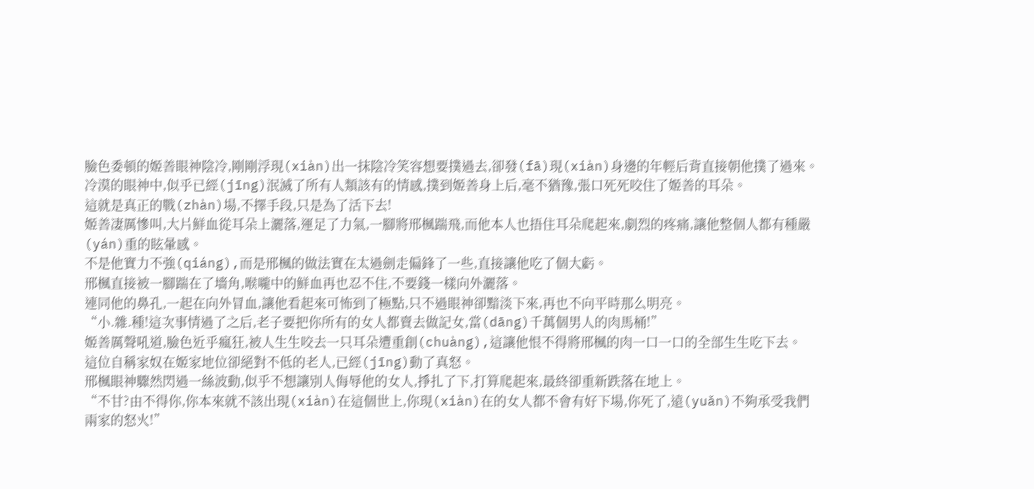臉色委頓的姬善眼神陰冷,剛剛浮現(xiàn)出一抹陰冷笑容想要撲過去,卻發(fā)現(xiàn)身邊的年輕后背直接朝他撲了過來。
冷漠的眼神中,似乎已經(jīng)泯滅了所有人類該有的情感,撲到姬善身上后,毫不猶豫,張口死死咬住了姬善的耳朵。
這就是真正的戰(zhàn)場,不擇手段,只是為了活下去!
姬善凄厲慘叫,大片鮮血從耳朵上灑落,運足了力氣,一腳將邢楓踹飛,而他本人也捂住耳朵爬起來,劇烈的疼痛,讓他整個人都有種嚴(yán)重的眩暈感。
不是他實力不強(qiáng),而是邢楓的做法實在太過劍走偏鋒了一些,直接讓他吃了個大虧。
邢楓直接被一腳踹在了墻角,喉嚨中的鮮血再也忍不住,不要錢一樣向外灑落。
連同他的鼻孔,一起在向外冒血,讓他看起來可怖到了極點,只不過眼神卻黯淡下來,再也不向平時那么明亮。
“小.雜.種!這次事情過了之后,老子要把你所有的女人都賣去做記女,當(dāng)千萬個男人的肉馬桶!”
姬善厲聲吼道,臉色近乎瘋狂,被人生生咬去一只耳朵遭重創(chuàng),這讓他恨不得將邢楓的肉一口一口的全部生生吃下去。
這位自稱家奴在姬家地位卻絕對不低的老人,已經(jīng)動了真怒。
邢楓眼神驟然閃過一絲波動,似乎不想讓別人侮辱他的女人,掙扎了下,打算爬起來,最終卻重新跌落在地上。
“不甘?由不得你,你本來就不該出現(xiàn)在這個世上,你現(xiàn)在的女人都不會有好下場,你死了,遠(yuǎn)不夠承受我們兩家的怒火!”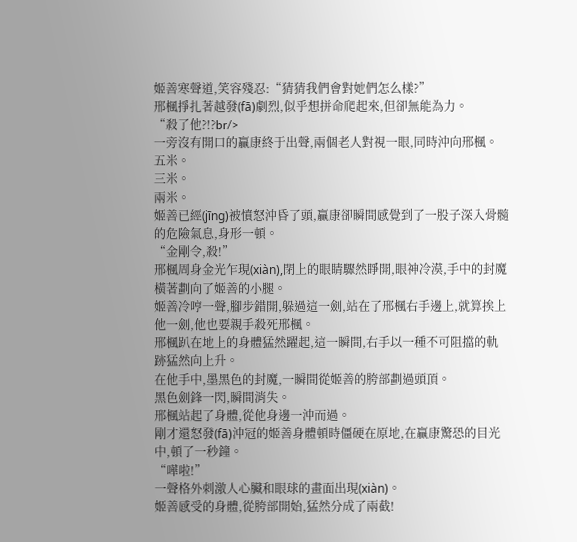姬善寒聲道,笑容殘忍:“猜猜我們會對她們怎么樣?”
邢楓掙扎著越發(fā)劇烈,似乎想拼命爬起來,但卻無能為力。
“殺了他?!?br/>
一旁沒有開口的贏康終于出聲,兩個老人對視一眼,同時沖向邢楓。
五米。
三米。
兩米。
姬善已經(jīng)被憤怒沖昏了頭,贏康卻瞬間感覺到了一股子深入骨髓的危險氣息,身形一頓。
“金剛令,殺!”
邢楓周身金光乍現(xiàn),閉上的眼睛驟然睜開,眼神冷漠,手中的封魔橫著劃向了姬善的小腿。
姬善冷哼一聲,腳步錯開,躲過這一劍,站在了邢楓右手邊上,就算挨上他一劍,他也要親手殺死邢楓。
邢楓趴在地上的身體猛然躍起,這一瞬間,右手以一種不可阻擋的軌跡猛然向上升。
在他手中,墨黑色的封魔,一瞬間從姬善的胯部劃過頭頂。
黑色劍鋒一閃,瞬間消失。
邢楓站起了身體,從他身邊一沖而過。
剛才還怒發(fā)沖冠的姬善身體頓時僵硬在原地,在贏康驚恐的目光中,頓了一秒鐘。
“嘩啦!”
一聲格外刺激人心臟和眼球的畫面出現(xiàn)。
姬善感受的身體,從胯部開始,猛然分成了兩截!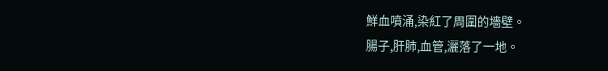鮮血噴涌,染紅了周圍的墻壁。
腸子,肝肺,血管,灑落了一地。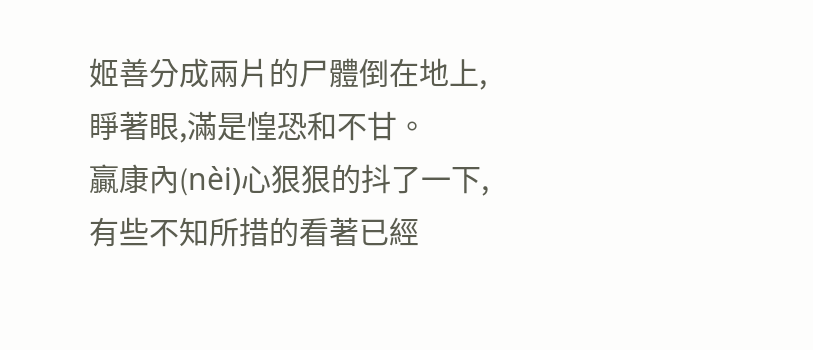姬善分成兩片的尸體倒在地上,睜著眼,滿是惶恐和不甘。
贏康內(nèi)心狠狠的抖了一下,有些不知所措的看著已經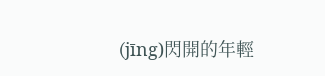(jīng)閃開的年輕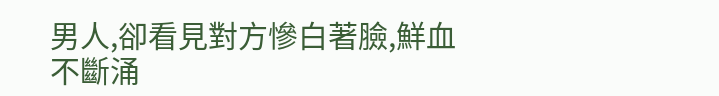男人,卻看見對方慘白著臉,鮮血不斷涌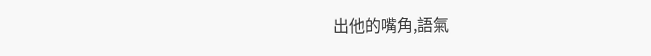出他的嘴角,語氣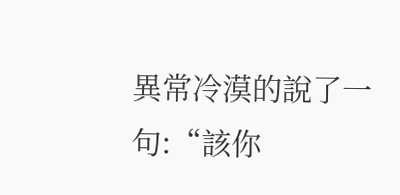異常冷漠的說了一句:“該你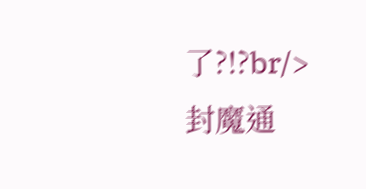了?!?br/>
封魔通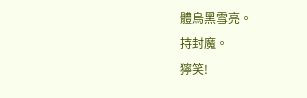體烏黑雪亮。
持封魔。
獰笑!